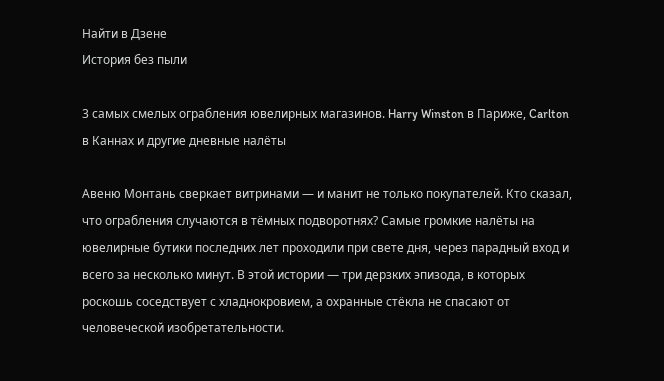Найти в Дзене
История без пыли

3 самых смелых ограбления ювелирных магазинов. Harry Winston в Париже, Carlton в Каннах и другие дневные налёты

Авеню Монтань сверкает витринами — и манит не только покупателей. Кто сказал, что ограбления случаются в тёмных подворотнях? Самые громкие налёты на ювелирные бутики последних лет проходили при свете дня, через парадный вход и всего за несколько минут. В этой истории — три дерзких эпизода, в которых роскошь соседствует с хладнокровием, а охранные стёкла не спасают от человеческой изобретательности.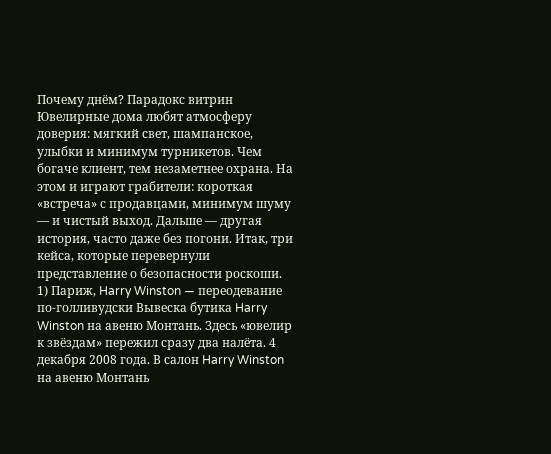Почему днём? Парадокс витрин Ювелирные дома любят атмосферу доверия: мягкий свет, шампанское, улыбки и минимум турникетов. Чем богаче клиент, тем незаметнее охрана. На этом и играют грабители: короткая «встреча» с продавцами, минимум шуму — и чистый выход. Дальше — другая история, часто даже без погони. Итак, три кейса, которые перевернули представление о безопасности роскоши. 1) Париж, Harry Winston — переодевание по-голливудски Вывеска бутика Harry Winston на авеню Монтань. Здесь «ювелир к звёздам» пережил сразу два налёта. 4 декабря 2008 года. В салон Harry Winston на авеню Монтань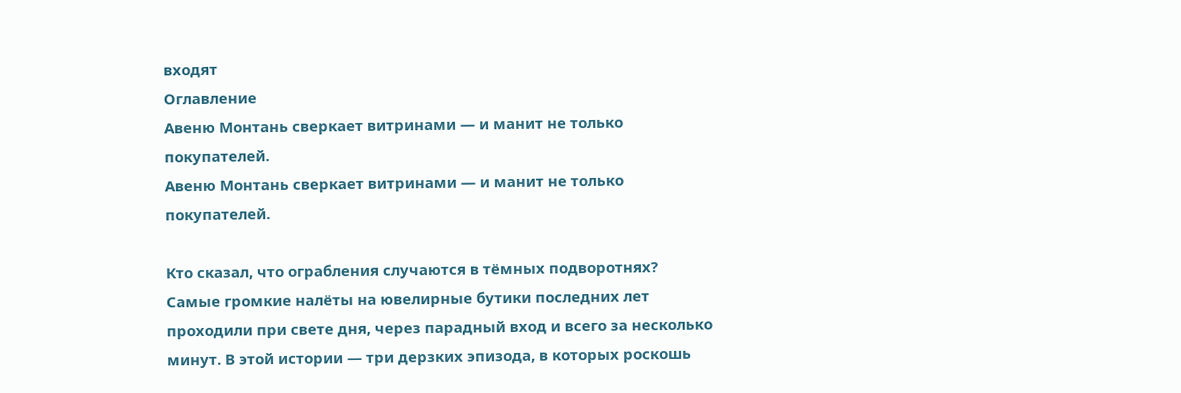входят
Оглавление
Авеню Монтань сверкает витринами — и манит не только покупателей.
Авеню Монтань сверкает витринами — и манит не только покупателей.

Кто сказал, что ограбления случаются в тёмных подворотнях? Самые громкие налёты на ювелирные бутики последних лет проходили при свете дня, через парадный вход и всего за несколько минут. В этой истории — три дерзких эпизода, в которых роскошь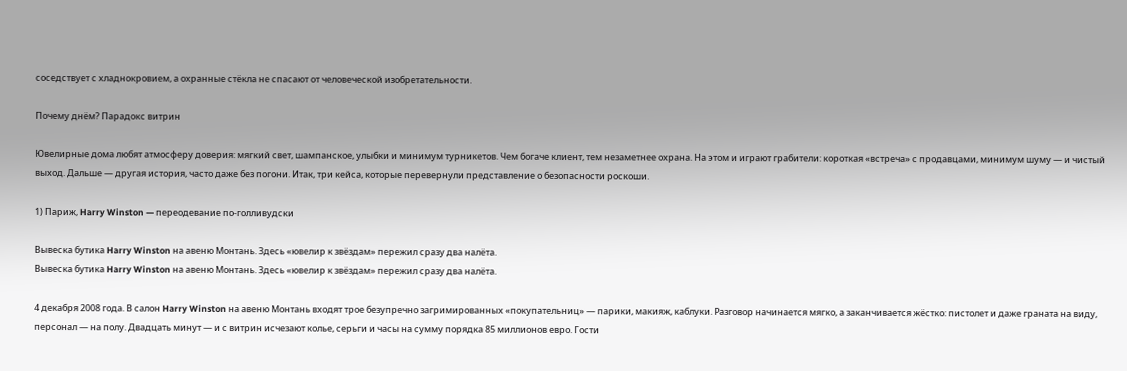соседствует с хладнокровием, а охранные стёкла не спасают от человеческой изобретательности.

Почему днём? Парадокс витрин

Ювелирные дома любят атмосферу доверия: мягкий свет, шампанское, улыбки и минимум турникетов. Чем богаче клиент, тем незаметнее охрана. На этом и играют грабители: короткая «встреча» с продавцами, минимум шуму — и чистый выход. Дальше — другая история, часто даже без погони. Итак, три кейса, которые перевернули представление о безопасности роскоши.

1) Париж, Harry Winston — переодевание по-голливудски

Вывеска бутика Harry Winston на авеню Монтань. Здесь «ювелир к звёздам» пережил сразу два налёта.
Вывеска бутика Harry Winston на авеню Монтань. Здесь «ювелир к звёздам» пережил сразу два налёта.

4 декабря 2008 года. В салон Harry Winston на авеню Монтань входят трое безупречно загримированных «покупательниц» — парики, макияж, каблуки. Разговор начинается мягко, а заканчивается жёстко: пистолет и даже граната на виду, персонал — на полу. Двадцать минут — и с витрин исчезают колье, серьги и часы на сумму порядка 85 миллионов евро. Гости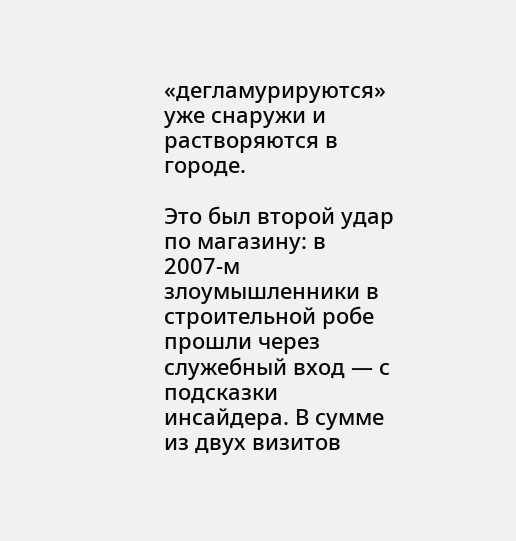«дегламурируются» уже снаружи и растворяются в городе.

Это был второй удар по магазину: в 2007‑м злоумышленники в строительной робе прошли через служебный вход — с подсказки инсайдера. В сумме из двух визитов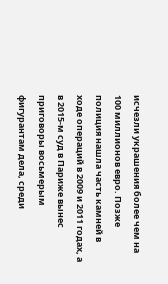исчезли украшения более чем на 100 миллионов евро. Позже полиция нашла часть камней в ходе операций в 2009 и 2011 годах, а в 2015‑м суд в Париже вынес приговоры восьмерым фигурантам дела, среди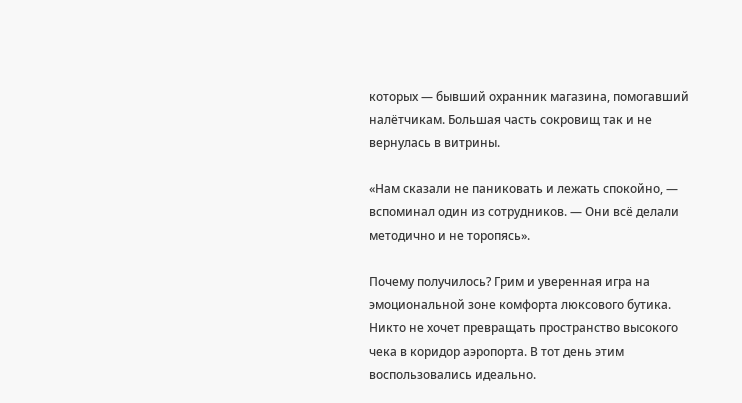которых — бывший охранник магазина, помогавший налётчикам. Большая часть сокровищ так и не вернулась в витрины.

«Нам сказали не паниковать и лежать спокойно, — вспоминал один из сотрудников. — Они всё делали методично и не торопясь».

Почему получилось? Грим и уверенная игра на эмоциональной зоне комфорта люксового бутика. Никто не хочет превращать пространство высокого чека в коридор аэропорта. В тот день этим воспользовались идеально.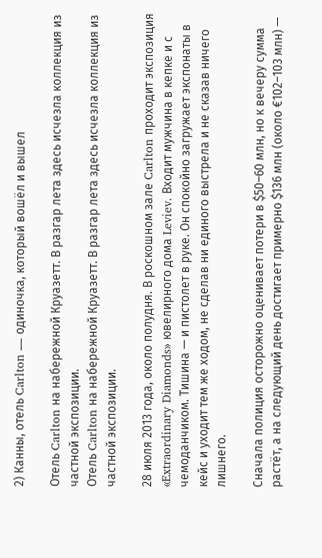2) Канны, отель Carlton — одиночка, который вошёл и вышел

Отель Carlton на набережной Круазетт. В разгар лета здесь исчезла коллекция из частной экспозиции.
Отель Carlton на набережной Круазетт. В разгар лета здесь исчезла коллекция из частной экспозиции.

28 июля 2013 года, около полудня. В роскошном зале Carlton проходит экспозиция «Extraordinary Diamonds» ювелирного дома Leviev. Входит мужчина в кепке и с чемоданчиком. Тишина — и пистолет в руке. Он спокойно загружает экспонаты в кейс и уходит тем же ходом, не сделав ни единого выстрела и не сказав ничего лишнего.

Сначала полиция осторожно оценивает потери в $50–60 млн, но к вечеру сумма растёт, а на следующий день достигает примерно $136 млн (около €102–103 млн) —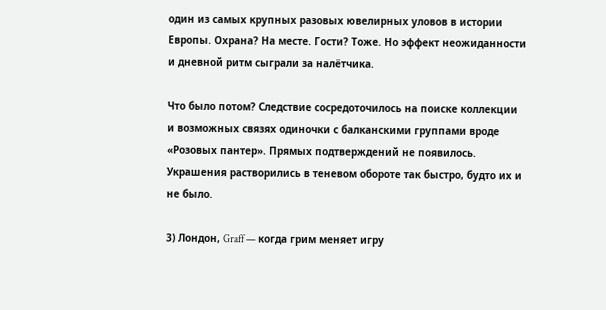один из самых крупных разовых ювелирных уловов в истории Европы. Охрана? На месте. Гости? Тоже. Но эффект неожиданности и дневной ритм сыграли за налётчика.

Что было потом? Следствие сосредоточилось на поиске коллекции и возможных связях одиночки с балканскими группами вроде «Розовых пантер». Прямых подтверждений не появилось. Украшения растворились в теневом обороте так быстро, будто их и не было.

3) Лондон, Graff — когда грим меняет игру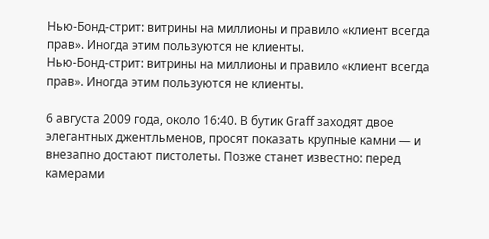Нью‑Бонд‑стрит: витрины на миллионы и правило «клиент всегда прав». Иногда этим пользуются не клиенты.
Нью‑Бонд‑стрит: витрины на миллионы и правило «клиент всегда прав». Иногда этим пользуются не клиенты.

6 августа 2009 года, около 16:40. В бутик Graff заходят двое элегантных джентльменов, просят показать крупные камни — и внезапно достают пистолеты. Позже станет известно: перед камерами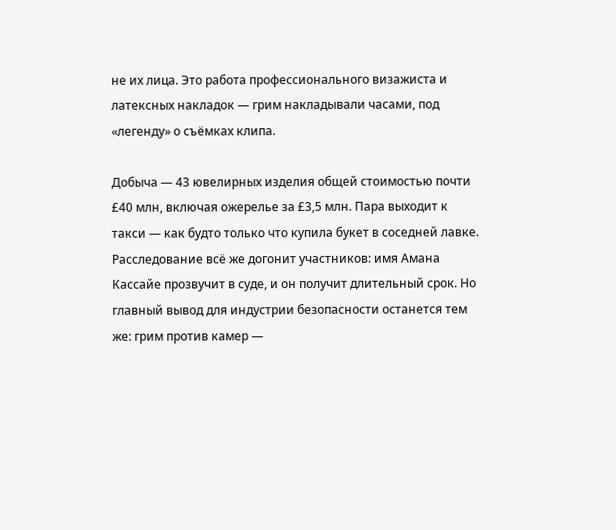не их лица. Это работа профессионального визажиста и латексных накладок — грим накладывали часами, под «легенду» о съёмках клипа.

Добыча — 43 ювелирных изделия общей стоимостью почти £40 млн, включая ожерелье за £3,5 млн. Пара выходит к такси — как будто только что купила букет в соседней лавке. Расследование всё же догонит участников: имя Амана Кассайе прозвучит в суде, и он получит длительный срок. Но главный вывод для индустрии безопасности останется тем же: грим против камер —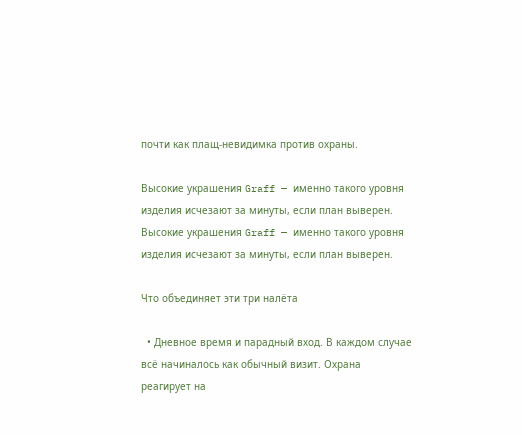почти как плащ‑невидимка против охраны.

Высокие украшения Graff — именно такого уровня изделия исчезают за минуты, если план выверен.
Высокие украшения Graff — именно такого уровня изделия исчезают за минуты, если план выверен.

Что объединяет эти три налёта

  • Дневное время и парадный вход. В каждом случае всё начиналось как обычный визит. Охрана реагирует на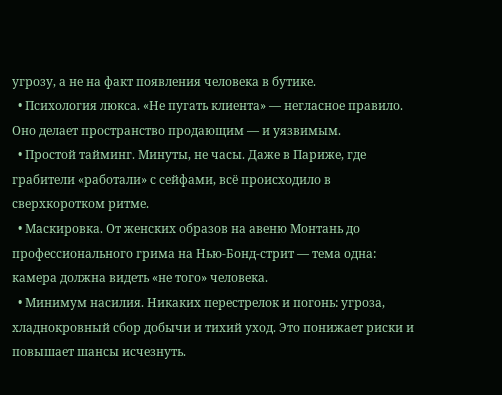угрозу, а не на факт появления человека в бутике.
  • Психология люкса. «Не пугать клиента» — негласное правило. Оно делает пространство продающим — и уязвимым.
  • Простой тайминг. Минуты, не часы. Даже в Париже, где грабители «работали» с сейфами, всё происходило в сверхкоротком ритме.
  • Маскировка. От женских образов на авеню Монтань до профессионального грима на Нью‑Бонд‑стрит — тема одна: камера должна видеть «не того» человека.
  • Минимум насилия. Никаких перестрелок и погонь: угроза, хладнокровный сбор добычи и тихий уход. Это понижает риски и повышает шансы исчезнуть.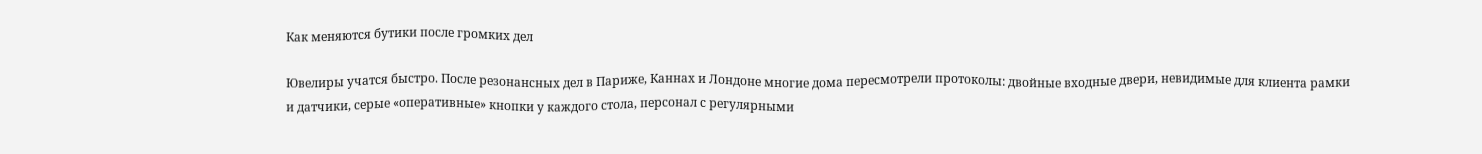Как меняются бутики после громких дел

Ювелиры учатся быстро. После резонансных дел в Париже, Каннах и Лондоне многие дома пересмотрели протоколы: двойные входные двери, невидимые для клиента рамки и датчики, серые «оперативные» кнопки у каждого стола, персонал с регулярными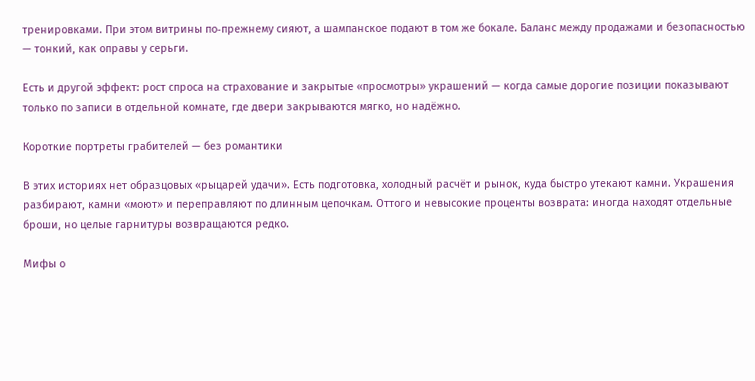тренировками. При этом витрины по‑прежнему сияют, а шампанское подают в том же бокале. Баланс между продажами и безопасностью — тонкий, как оправы у серьги.

Есть и другой эффект: рост спроса на страхование и закрытые «просмотры» украшений — когда самые дорогие позиции показывают только по записи в отдельной комнате, где двери закрываются мягко, но надёжно.

Короткие портреты грабителей — без романтики

В этих историях нет образцовых «рыцарей удачи». Есть подготовка, холодный расчёт и рынок, куда быстро утекают камни. Украшения разбирают, камни «моют» и переправляют по длинным цепочкам. Оттого и невысокие проценты возврата: иногда находят отдельные броши, но целые гарнитуры возвращаются редко.

Мифы о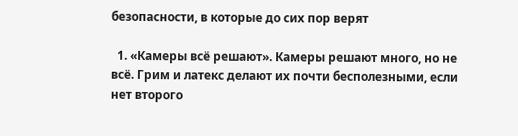безопасности, в которые до сих пор верят

  1. «Камеры всё решают». Камеры решают много, но не всё. Грим и латекс делают их почти бесполезными, если нет второго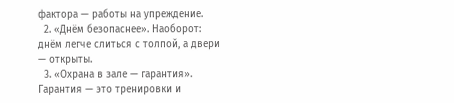фактора — работы на упреждение.
  2. «Днём безопаснее». Наоборот: днём легче слиться с толпой, а двери — открыты.
  3. «Охрана в зале — гарантия». Гарантия — это тренировки и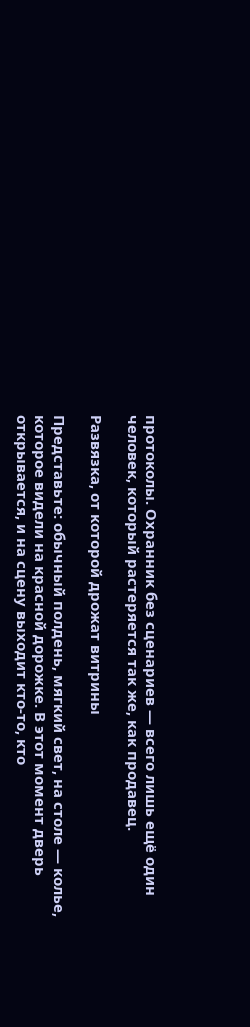протоколы. Охранник без сценариев — всего лишь ещё один человек, который растеряется так же, как продавец.

Развязка, от которой дрожат витрины

Представьте: обычный полдень, мягкий свет, на столе — колье, которое видели на красной дорожке. В этот момент дверь открывается, и на сцену выходит кто‑то, кто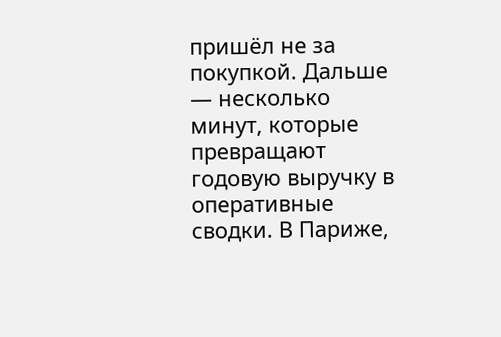пришёл не за покупкой. Дальше — несколько минут, которые превращают годовую выручку в оперативные сводки. В Париже,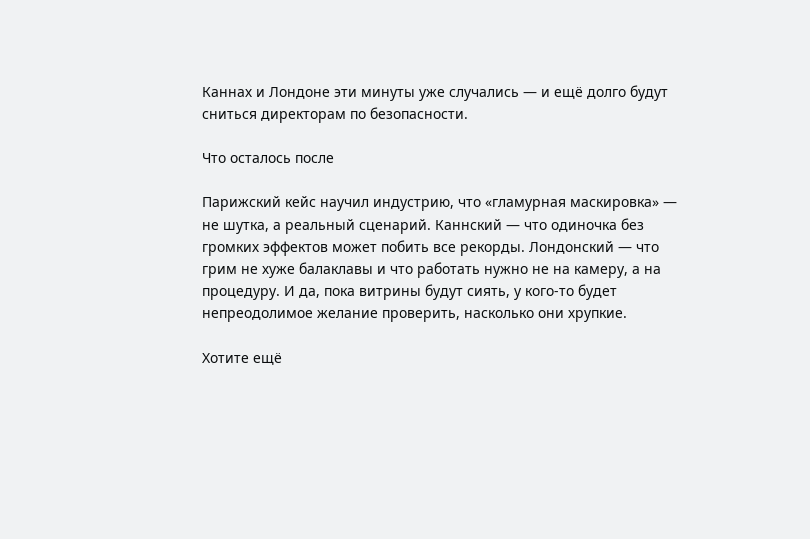Каннах и Лондоне эти минуты уже случались — и ещё долго будут сниться директорам по безопасности.

Что осталось после

Парижский кейс научил индустрию, что «гламурная маскировка» — не шутка, а реальный сценарий. Каннский — что одиночка без громких эффектов может побить все рекорды. Лондонский — что грим не хуже балаклавы и что работать нужно не на камеру, а на процедуру. И да, пока витрины будут сиять, у кого‑то будет непреодолимое желание проверить, насколько они хрупкие.

Хотите ещё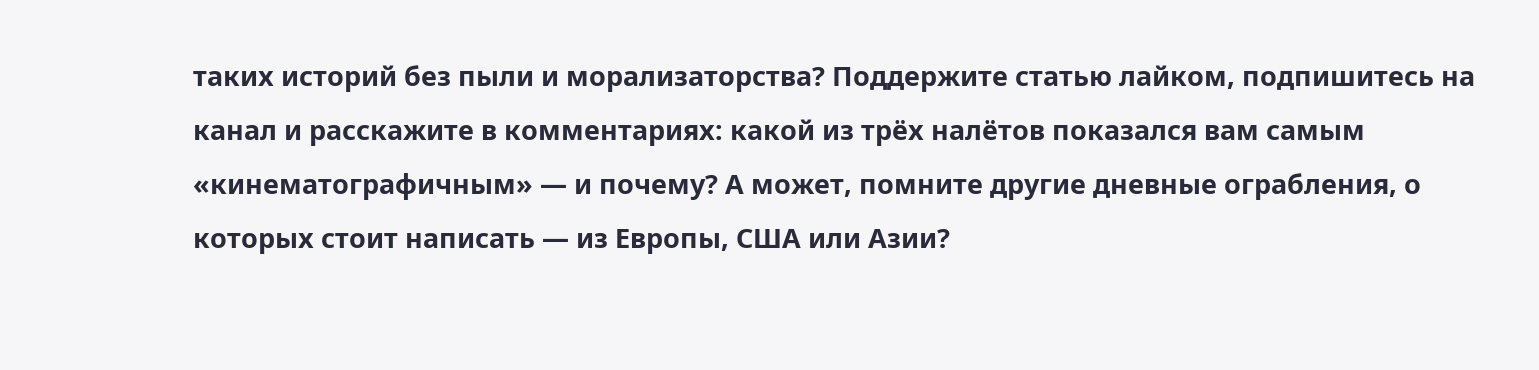таких историй без пыли и морализаторства? Поддержите статью лайком, подпишитесь на канал и расскажите в комментариях: какой из трёх налётов показался вам самым «кинематографичным» — и почему? А может, помните другие дневные ограбления, о которых стоит написать — из Европы, США или Азии?